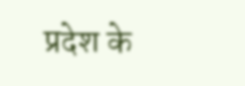प्रदेश के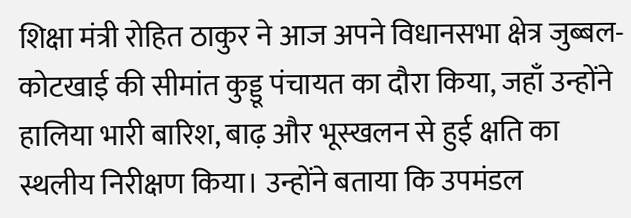शिक्षा मंत्री रोहित ठाकुर ने आज अपने विधानसभा क्षेत्र जुब्बल-कोटखाई की सीमांत कुड्डू पंचायत का दौरा किया, जहाँ उन्होंने हालिया भारी बारिश, बाढ़ और भूस्खलन से हुई क्षति का स्थलीय निरीक्षण किया। उन्होंने बताया कि उपमंडल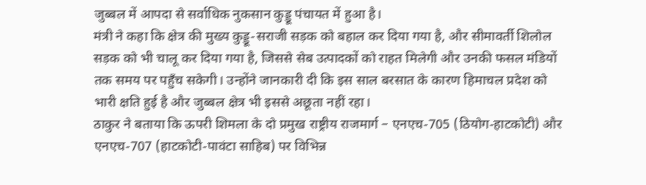जुब्बल में आपदा से सर्वाधिक नुकसान कुड्डू पंचायत में हुआ है।
मंत्री ने कहा कि क्षेत्र की मुख्य कुड्डू-सराजी सड़क को बहाल कर दिया गया है, और सीमावर्ती शिलोल सड़क को भी चालू कर दिया गया है, जिससे सेब उत्पादकों को राहत मिलेगी और उनकी फसल मंडियों तक समय पर पहुँच सकेगी। उन्होंने जानकारी दी कि इस साल बरसात के कारण हिमाचल प्रदेश को भारी क्षति हुई है और जुब्बल क्षेत्र भी इससे अछूता नहीं रहा।
ठाकुर ने बताया कि ऊपरी शिमला के दो प्रमुख राष्ट्रीय राजमार्ग – एनएच-705 (ठियोग-हाटकोटी) और एनएच-707 (हाटकोटी-पावंटा साहिब) पर विभिन्न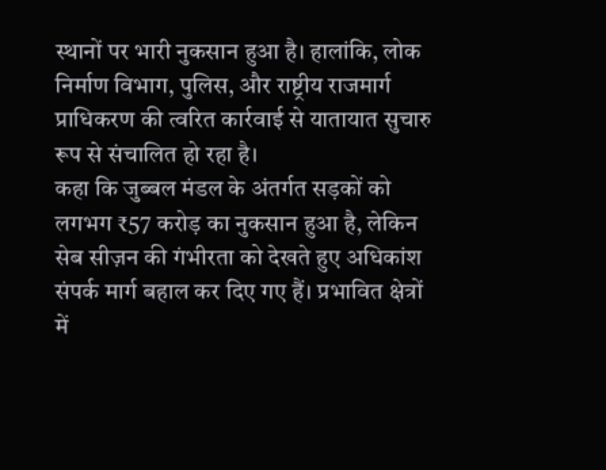स्थानों पर भारी नुकसान हुआ है। हालांकि, लोक निर्माण विभाग, पुलिस, और राष्ट्रीय राजमार्ग प्राधिकरण की त्वरित कार्रवाई से यातायात सुचारु रूप से संचालित हो रहा है।
कहा कि जुब्बल मंडल के अंतर्गत सड़कों को लगभग ₹57 करोड़ का नुकसान हुआ है, लेकिन सेब सीज़न की गंभीरता को देखते हुए अधिकांश संपर्क मार्ग बहाल कर दिए गए हैं। प्रभावित क्षेत्रों में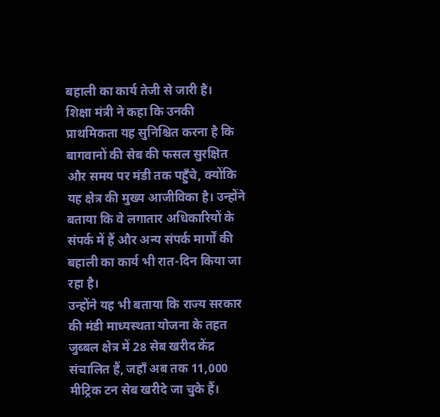बहाली का कार्य तेजी से जारी है।
शिक्षा मंत्री ने कहा कि उनकी प्राथमिकता यह सुनिश्चित करना है कि बागवानों की सेब की फसल सुरक्षित और समय पर मंडी तक पहुँचे, क्योंकि यह क्षेत्र की मुख्य आजीविका है। उन्होंने बताया कि वे लगातार अधिकारियों के संपर्क में हैं और अन्य संपर्क मार्गों की बहाली का कार्य भी रात-दिन किया जा रहा है।
उन्होंने यह भी बताया कि राज्य सरकार की मंडी माध्यस्थता योजना के तहत जुब्बल क्षेत्र में 28 सेब खरीद केंद्र संचालित हैं, जहाँ अब तक 11,000 मीट्रिक टन सेब खरीदे जा चुके हैं।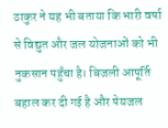ठाकुर ने यह भी बताया कि भारी वर्षा से विद्युत और जल योजनाओं को भी नुकसान पहुँचा है। बिजली आपूर्ति बहाल कर दी गई है और पेयजल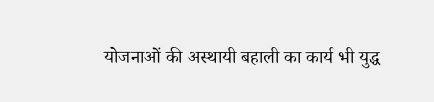योजनाओं की अस्थायी बहाली का कार्य भी युद्ध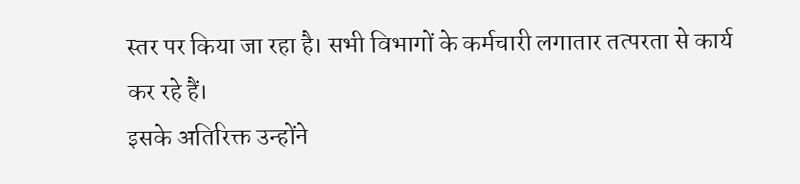स्तर पर किया जा रहा है। सभी विभागों के कर्मचारी लगातार तत्परता से कार्य कर रहे हैं।
इसके अतिरिक्त उन्होंने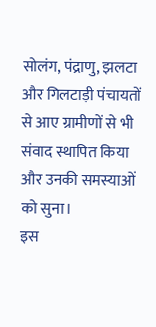सोलंग, पंद्राणु, झलटा और गिलटाड़ी पंचायतों से आए ग्रामीणों से भी संवाद स्थापित किया और उनकी समस्याओं को सुना।
इस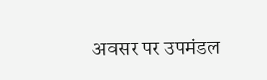अवसर पर उपमंडल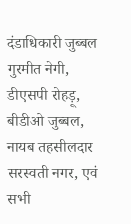दंडाधिकारी जुब्बल गुरमीत नेगी, डीएसपी रोहड़ू, बीडीओ जुब्बल, नायब तहसीलदार सरस्वती नगर, एवं सभी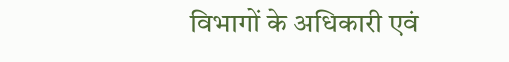विभागों के अधिकारी एवं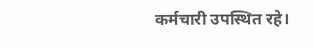कर्मचारी उपस्थित रहे।